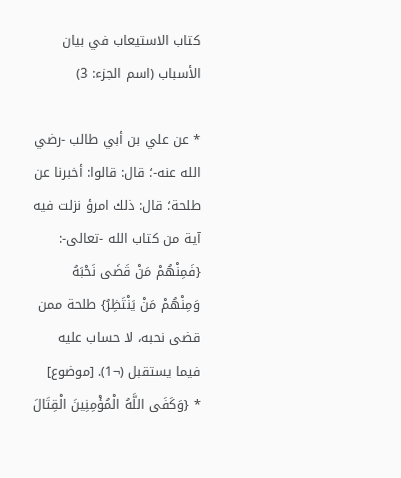كتاب الاستيعاب في بيان الأسباب (اسم الجزء: 3)

* عن علي بن أبي طالب -رضي الله عنه-؛ قال: قالوا: أخبرنا عن طلحة؛ قال: ذلك امرؤ نزلت فيه آية من كتاب الله -تعالى-: {فَمِنْهُمْ مَنْ قَضَى نَحْبَهُ وَمِنْهُمْ مَنْ يَنْتَظِرُ} طلحة ممن قضى نحبه، لا حساب عليه فيما يستقبل (¬1). [موضوع]
* {وَكَفَى اللَّهُ الْمُؤْمِنِينَ الْقِتَالَ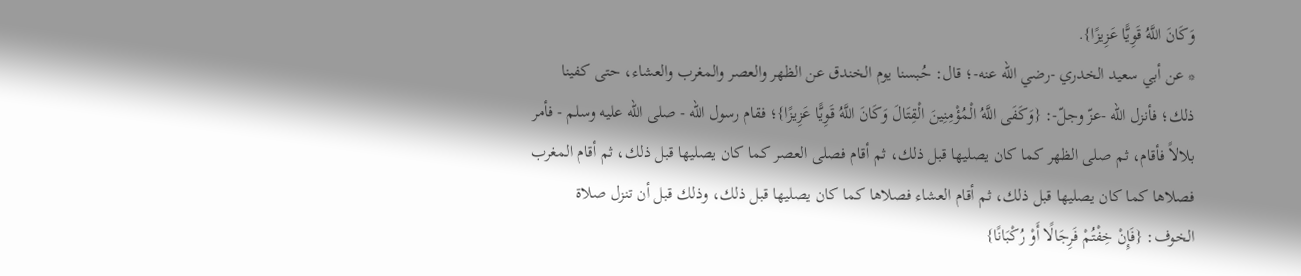وَكَانَ اللَّهُ قَوِيًّا عَزِيزًا}.
* عن أبي سعيد الخدري -رضي الله عنه-؛ قال: حُبسنا يوم الخندق عن الظهر والعصر والمغرب والعشاء، حتى كفينا ذلك؛ فأنزل الله -عزّ وجلّ-: {وَكَفَى اللَّهُ الْمُؤْمِنِينَ الْقِتَالَ وَكَانَ اللَّهُ قَوِيًّا عَزِيزًا}؛ فقام رسول الله - صلى الله عليه وسلم - فأمر بلالاً فأقام، ثم صلى الظهر كما كان يصليها قبل ذلك، ثم أقام فصلى العصر كما كان يصليها قبل ذلك، ثم أقام المغرب فصلاها كما كان يصليها قبل ذلك، ثم أقام العشاء فصلاها كما كان يصليها قبل ذلك، وذلك قبل أن تنزل صلاة الخوف: {فَإِنْ خِفْتُمْ فَرِجَالًا أَوْ رُكْبَانًا}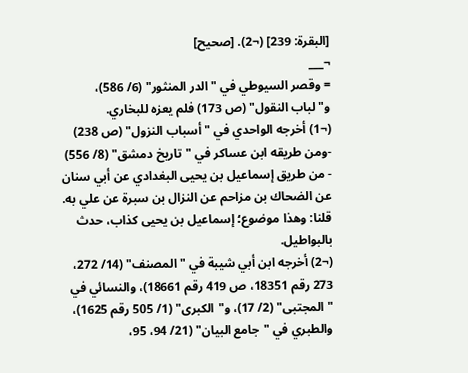[البقرة: 239] (¬2). [صحيح]
¬___
= وقصر السيوطي في "الدر المنثور" (6/ 586)، و"لباب النقول" (ص 173) فلم يعزه للبخاري.
(¬1) أخرجه الواحدي في "أسباب النزول" (ص 238) -ومن طريقه ابن عساكر في "تاريخ دمشق" (8/ 556) - من طريق إسماعيل بن يحيى البغدادي عن أبي سنان عن الضحاك بن مزاحم عن النزال بن سبرة عن علي به.
قلنا: وهذا موضوع؛ إسماعيل بن يحيى كذاب، حدث بالبواطيل.
(¬2) أخرجه ابن أبي شيبة في "المصنف" (14/ 272، 273 رقم 18351، ص 419 رقم 18661)، والنسائي في "المجتبى" (2/ 17)، و"الكبرى" (1/ 505 رقم 1625)، والطبري في "جامع البيان" (21/ 94، 95،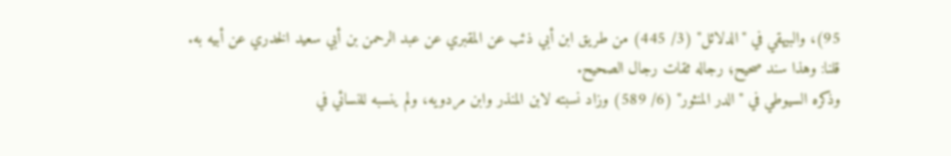95)، والبيهقي في "الدلائل" (3/ 445) من طريق ابن أبي ذئب عن المقبري عن عبد الرحمن بن أبي سعيد الخدري عن أبيه به.
قلنا: وهذا سند صحيح؛ رجاله ثقات رجال الصحيح.
وذكره السيوطي في "الدر المنثور" (6/ 589) وزاد نسبته لابن المنذر وابن مردويه، ولم ينسبه للنسائي في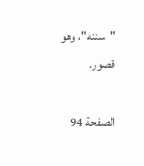"سننه"، وهو قصور.

الصفحة 94